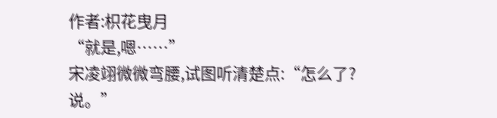作者:枳花曳月
“就是,嗯……”
宋凌翊微微弯腰,试图听清楚点:“怎么了?说。”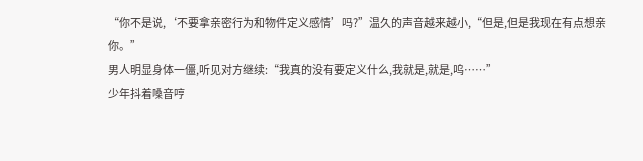“你不是说,‘不要拿亲密行为和物件定义感情’吗?”温久的声音越来越小,“但是,但是我现在有点想亲你。”
男人明显身体一僵,听见对方继续:“我真的没有要定义什么,我就是,就是,呜……”
少年抖着嗓音哼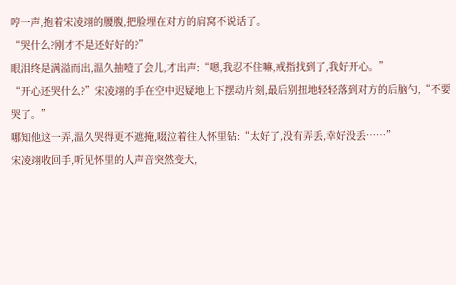哼一声,抱着宋凌翊的腰腹,把脸埋在对方的肩窝不说话了。
“哭什么?刚才不是还好好的?”
眼泪终是满溢而出,温久抽噎了会儿,才出声:“嗯,我忍不住嘛,戒指找到了,我好开心。”
“开心还哭什么?”宋凌翊的手在空中迟疑地上下摆动片刻,最后别扭地轻轻落到对方的后脑勺,“不要哭了。”
哪知他这一弄,温久哭得更不遮掩,啜泣着往人怀里钻:“太好了,没有弄丢,幸好没丢……”
宋凌翊收回手,听见怀里的人声音突然变大,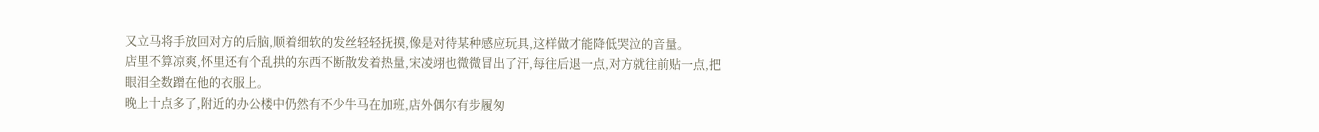又立马将手放回对方的后脑,顺着细软的发丝轻轻抚摸,像是对待某种感应玩具,这样做才能降低哭泣的音量。
店里不算凉爽,怀里还有个乱拱的东西不断散发着热量,宋凌翊也微微冒出了汗,每往后退一点,对方就往前贴一点,把眼泪全数蹭在他的衣服上。
晚上十点多了,附近的办公楼中仍然有不少牛马在加班,店外偶尔有步履匆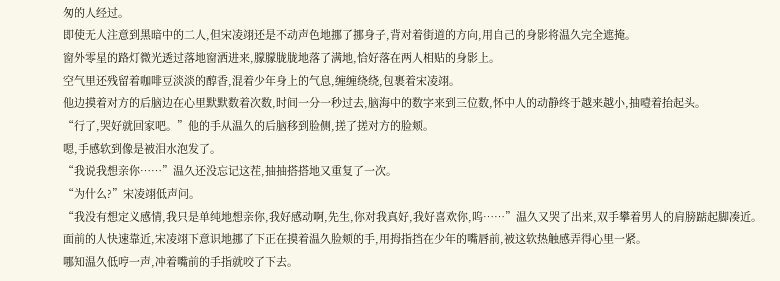匆的人经过。
即使无人注意到黑暗中的二人,但宋凌翊还是不动声色地挪了挪身子,背对着街道的方向,用自己的身影将温久完全遮掩。
窗外零星的路灯微光透过落地窗洒进来,朦朦胧胧地落了满地,恰好落在两人相贴的身影上。
空气里还残留着咖啡豆淡淡的醇香,混着少年身上的气息,缠缠绕绕,包裹着宋凌翊。
他边摸着对方的后脑边在心里默默数着次数,时间一分一秒过去,脑海中的数字来到三位数,怀中人的动静终于越来越小,抽噎着抬起头。
“行了,哭好就回家吧。”他的手从温久的后脑移到脸侧,搓了搓对方的脸颊。
嗯,手感软到像是被泪水泡发了。
“我说我想亲你……”温久还没忘记这茬,抽抽搭搭地又重复了一次。
“为什么?”宋凌翊低声问。
“我没有想定义感情,我只是单纯地想亲你,我好感动啊,先生,你对我真好,我好喜欢你,呜……”温久又哭了出来,双手攀着男人的肩膀踮起脚凑近。
面前的人快速靠近,宋凌翊下意识地挪了下正在摸着温久脸颊的手,用拇指挡在少年的嘴唇前,被这软热触感弄得心里一紧。
哪知温久低哼一声,冲着嘴前的手指就咬了下去。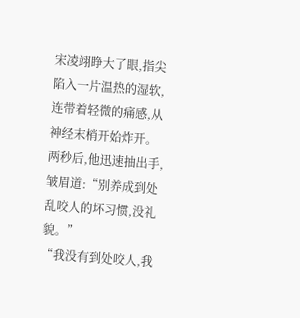宋凌翊睁大了眼,指尖陷入一片温热的湿软,连带着轻微的痛感,从神经末梢开始炸开。
两秒后,他迅速抽出手,皱眉道:“别养成到处乱咬人的坏习惯,没礼貌。”
“我没有到处咬人,我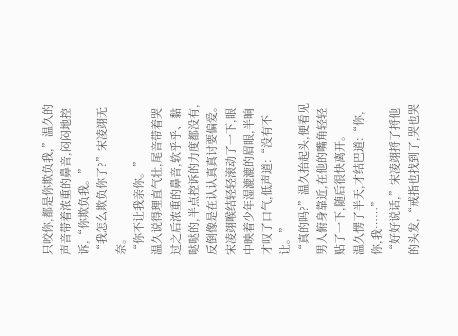只咬你,都是你欺负我,”温久的声音带着浓重的鼻音,闷闷地控诉,“你欺负我。”
“我怎么欺负你了?”宋凌翊无奈。
“你不让我亲你。”
温久说得理直气壮,尾音带着哭过之后浓重的鼻音,软乎乎、黏哒哒的,半点控诉的力度都没有,反倒像是在认认真真讨要偏爱。
宋凌翊喉结轻轻滚动了一下,眼中映着少年湿漉漉的眉眼,半晌才叹了口气,低声道:“没有不让。”
“真的吗?”温久抬起头,便看见男人俯身靠近,在他的嘴角轻轻贴了一下,随后很快离开。
温久愣了半天,才结巴道:“你,你,我……”
“好好说话,”宋凌翊捋了捋他的头发,“戒指也找到了,哭也哭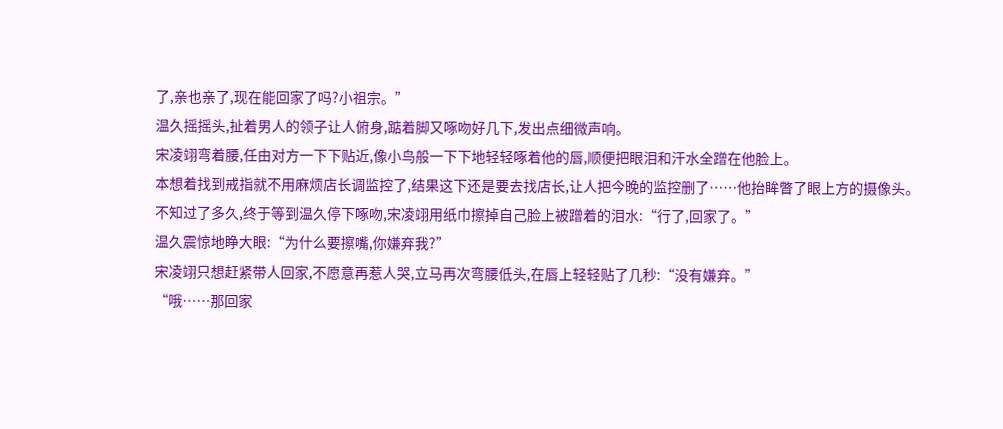了,亲也亲了,现在能回家了吗?小祖宗。”
温久摇摇头,扯着男人的领子让人俯身,踮着脚又啄吻好几下,发出点细微声响。
宋凌翊弯着腰,任由对方一下下贴近,像小鸟般一下下地轻轻啄着他的唇,顺便把眼泪和汗水全蹭在他脸上。
本想着找到戒指就不用麻烦店长调监控了,结果这下还是要去找店长,让人把今晚的监控删了……他抬眸瞥了眼上方的摄像头。
不知过了多久,终于等到温久停下啄吻,宋凌翊用纸巾擦掉自己脸上被蹭着的泪水:“行了,回家了。”
温久震惊地睁大眼:“为什么要擦嘴,你嫌弃我?”
宋凌翊只想赶紧带人回家,不愿意再惹人哭,立马再次弯腰低头,在唇上轻轻贴了几秒:“没有嫌弃。”
“哦……那回家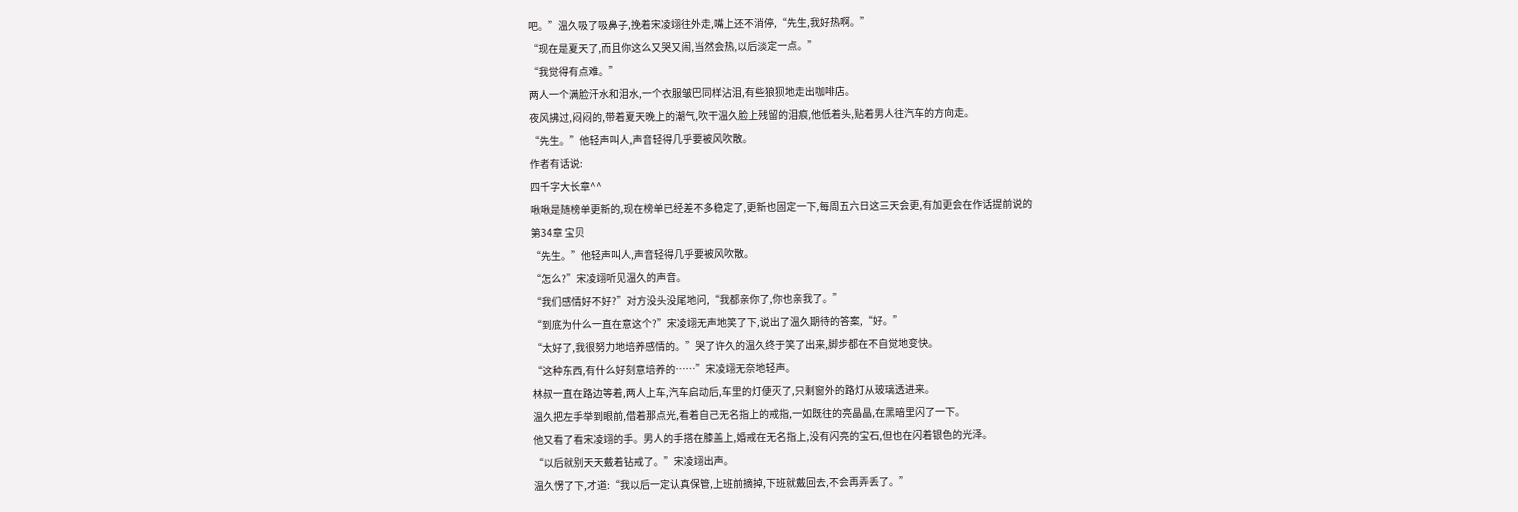吧。”温久吸了吸鼻子,挽着宋凌翊往外走,嘴上还不消停,“先生,我好热啊。”
“现在是夏天了,而且你这么又哭又闹,当然会热,以后淡定一点。”
“我觉得有点难。”
两人一个满脸汗水和泪水,一个衣服皱巴同样沾泪,有些狼狈地走出咖啡店。
夜风拂过,闷闷的,带着夏天晚上的潮气,吹干温久脸上残留的泪痕,他低着头,贴着男人往汽车的方向走。
“先生。”他轻声叫人,声音轻得几乎要被风吹散。
作者有话说:
四千字大长章^^
啾啾是随榜单更新的,现在榜单已经差不多稳定了,更新也固定一下,每周五六日这三天会更,有加更会在作话提前说的
第34章 宝贝
“先生。”他轻声叫人,声音轻得几乎要被风吹散。
“怎么?”宋凌翊听见温久的声音。
“我们感情好不好?”对方没头没尾地问,“我都亲你了,你也亲我了。”
“到底为什么一直在意这个?”宋凌翊无声地笑了下,说出了温久期待的答案,“好。”
“太好了,我很努力地培养感情的。”哭了许久的温久终于笑了出来,脚步都在不自觉地变快。
“这种东西,有什么好刻意培养的……”宋凌翊无奈地轻声。
林叔一直在路边等着,两人上车,汽车启动后,车里的灯便灭了,只剩窗外的路灯从玻璃透进来。
温久把左手举到眼前,借着那点光,看着自己无名指上的戒指,一如既往的亮晶晶,在黑暗里闪了一下。
他又看了看宋凌翊的手。男人的手搭在膝盖上,婚戒在无名指上,没有闪亮的宝石,但也在闪着银色的光泽。
“以后就别天天戴着钻戒了。”宋凌翊出声。
温久愣了下,才道:“我以后一定认真保管,上班前摘掉,下班就戴回去,不会再弄丢了。”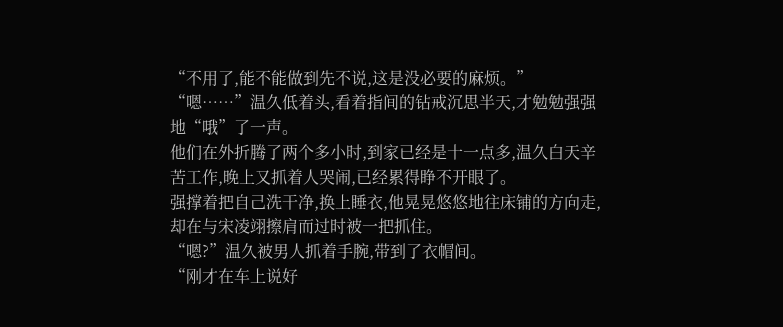“不用了,能不能做到先不说,这是没必要的麻烦。”
“嗯……”温久低着头,看着指间的钻戒沉思半天,才勉勉强强地“哦”了一声。
他们在外折腾了两个多小时,到家已经是十一点多,温久白天辛苦工作,晚上又抓着人哭闹,已经累得睁不开眼了。
强撑着把自己洗干净,换上睡衣,他晃晃悠悠地往床铺的方向走,却在与宋凌翊擦肩而过时被一把抓住。
“嗯?”温久被男人抓着手腕,带到了衣帽间。
“刚才在车上说好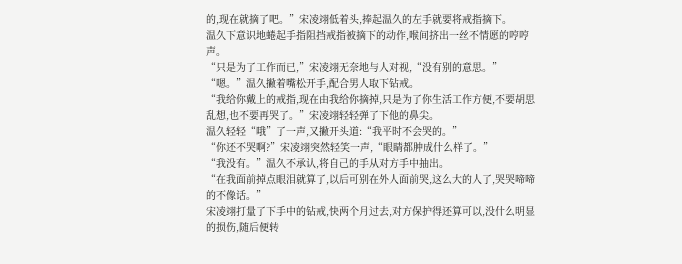的,现在就摘了吧。”宋凌翊低着头,捧起温久的左手就要将戒指摘下。
温久下意识地蜷起手指阻挡戒指被摘下的动作,喉间挤出一丝不情愿的哼哼声。
“只是为了工作而已,”宋凌翊无奈地与人对视,“没有别的意思。”
“嗯。”温久撇着嘴松开手,配合男人取下钻戒。
“我给你戴上的戒指,现在由我给你摘掉,只是为了你生活工作方便,不要胡思乱想,也不要再哭了。”宋凌翊轻轻弹了下他的鼻尖。
温久轻轻“哦”了一声,又撇开头道:“我平时不会哭的。”
“你还不哭啊?”宋凌翊突然轻笑一声,“眼睛都肿成什么样了。”
“我没有。”温久不承认,将自己的手从对方手中抽出。
“在我面前掉点眼泪就算了,以后可别在外人面前哭,这么大的人了,哭哭啼啼的不像话。”
宋凌翊打量了下手中的钻戒,快两个月过去,对方保护得还算可以,没什么明显的损伤,随后便转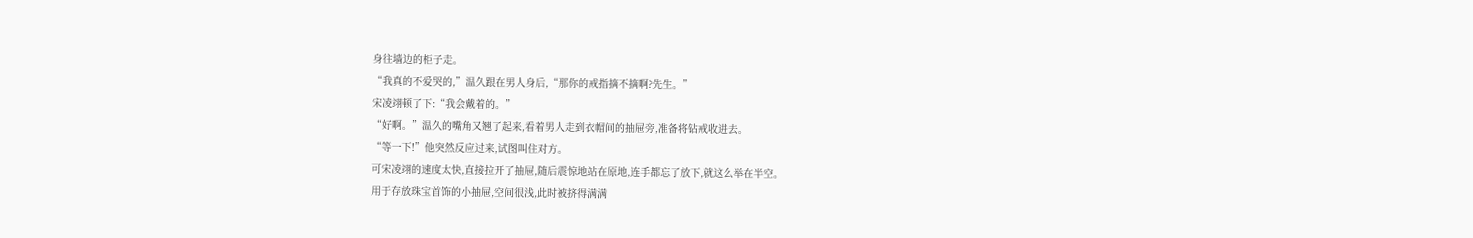身往墙边的柜子走。
“我真的不爱哭的,”温久跟在男人身后,“那你的戒指摘不摘啊?先生。”
宋凌翊顿了下:“我会戴着的。”
“好啊。”温久的嘴角又翘了起来,看着男人走到衣帽间的抽屉旁,准备将钻戒收进去。
“等一下!”他突然反应过来,试图叫住对方。
可宋凌翊的速度太快,直接拉开了抽屉,随后震惊地站在原地,连手都忘了放下,就这么举在半空。
用于存放珠宝首饰的小抽屉,空间很浅,此时被挤得满满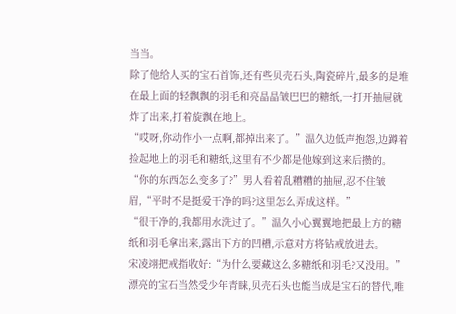当当。
除了他给人买的宝石首饰,还有些贝壳石头,陶瓷碎片,最多的是堆在最上面的轻飘飘的羽毛和亮晶晶皱巴巴的糖纸,一打开抽屉就炸了出来,打着旋飘在地上。
“哎呀,你动作小一点啊,都掉出来了。”温久边低声抱怨,边蹲着捡起地上的羽毛和糖纸,这里有不少都是他嫁到这来后攒的。
“你的东西怎么变多了?”男人看着乱糟糟的抽屉,忍不住皱眉,“平时不是挺爱干净的吗?这里怎么弄成这样。”
“很干净的,我都用水洗过了。”温久小心翼翼地把最上方的糖纸和羽毛拿出来,露出下方的凹槽,示意对方将钻戒放进去。
宋凌翊把戒指收好:“为什么要藏这么多糖纸和羽毛?又没用。”
漂亮的宝石当然受少年青睐,贝壳石头也能当成是宝石的替代,唯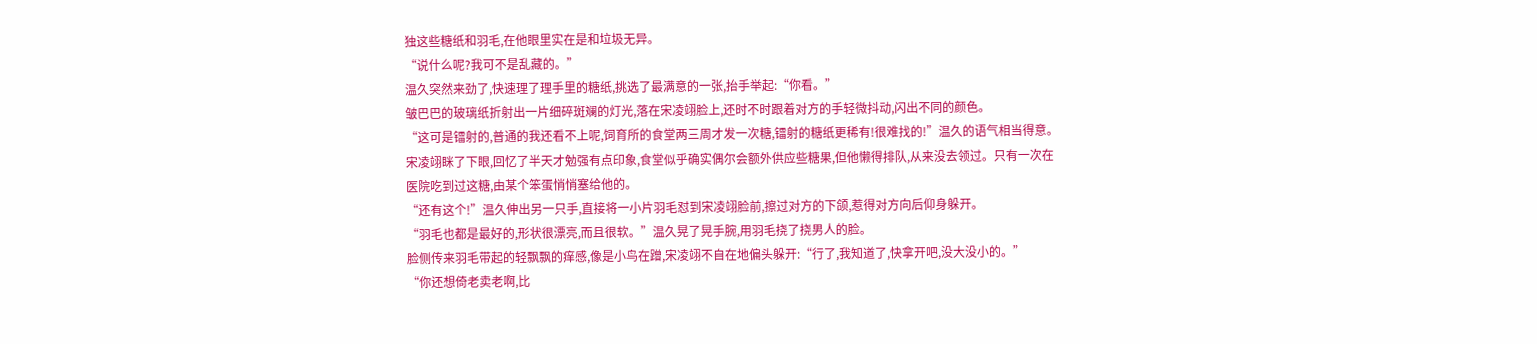独这些糖纸和羽毛,在他眼里实在是和垃圾无异。
“说什么呢?我可不是乱藏的。”
温久突然来劲了,快速理了理手里的糖纸,挑选了最满意的一张,抬手举起:“你看。”
皱巴巴的玻璃纸折射出一片细碎斑斓的灯光,落在宋凌翊脸上,还时不时跟着对方的手轻微抖动,闪出不同的颜色。
“这可是镭射的,普通的我还看不上呢,饲育所的食堂两三周才发一次糖,镭射的糖纸更稀有!很难找的!”温久的语气相当得意。
宋凌翊眯了下眼,回忆了半天才勉强有点印象,食堂似乎确实偶尔会额外供应些糖果,但他懒得排队,从来没去领过。只有一次在医院吃到过这糖,由某个笨蛋悄悄塞给他的。
“还有这个!”温久伸出另一只手,直接将一小片羽毛怼到宋凌翊脸前,擦过对方的下颌,惹得对方向后仰身躲开。
“羽毛也都是最好的,形状很漂亮,而且很软。”温久晃了晃手腕,用羽毛挠了挠男人的脸。
脸侧传来羽毛带起的轻飘飘的痒感,像是小鸟在蹭,宋凌翊不自在地偏头躲开:“行了,我知道了,快拿开吧,没大没小的。”
“你还想倚老卖老啊,比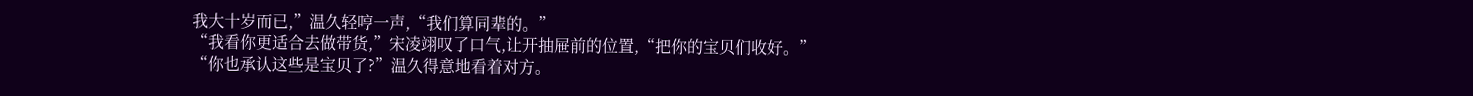我大十岁而已,”温久轻哼一声,“我们算同辈的。”
“我看你更适合去做带货,”宋凌翊叹了口气,让开抽屉前的位置,“把你的宝贝们收好。”
“你也承认这些是宝贝了?”温久得意地看着对方。